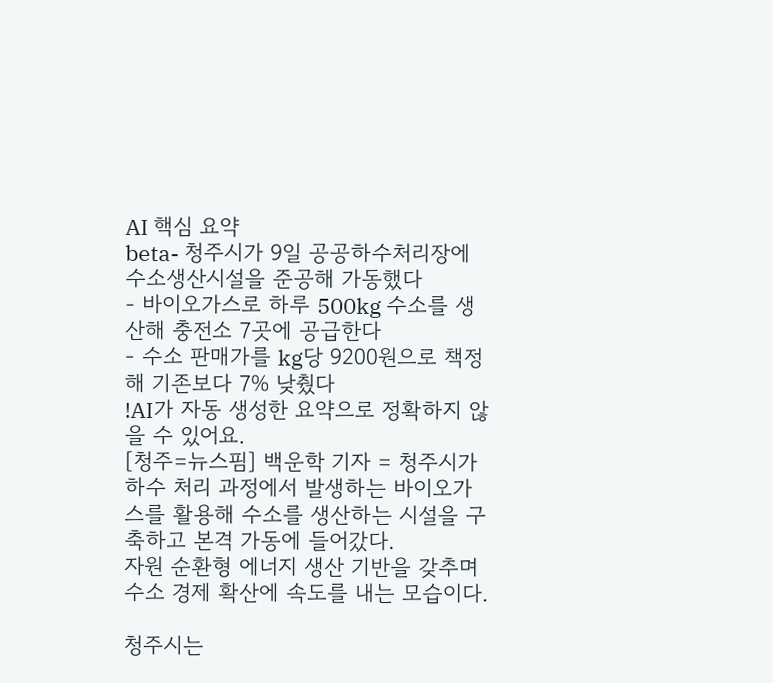AI 핵심 요약
beta- 청주시가 9일 공공하수처리장에 수소생산시설을 준공해 가동했다
- 바이오가스로 하루 500kg 수소를 생산해 충전소 7곳에 공급한다
- 수소 판매가를 kg당 9200원으로 책정해 기존보다 7% 낮췄다
!AI가 자동 생성한 요약으로 정확하지 않을 수 있어요.
[청주=뉴스핌] 백운학 기자 = 청주시가 하수 처리 과정에서 발생하는 바이오가스를 활용해 수소를 생산하는 시설을 구축하고 본격 가동에 들어갔다.
자원 순환형 에너지 생산 기반을 갖추며 수소 경제 확산에 속도를 내는 모습이다.

청주시는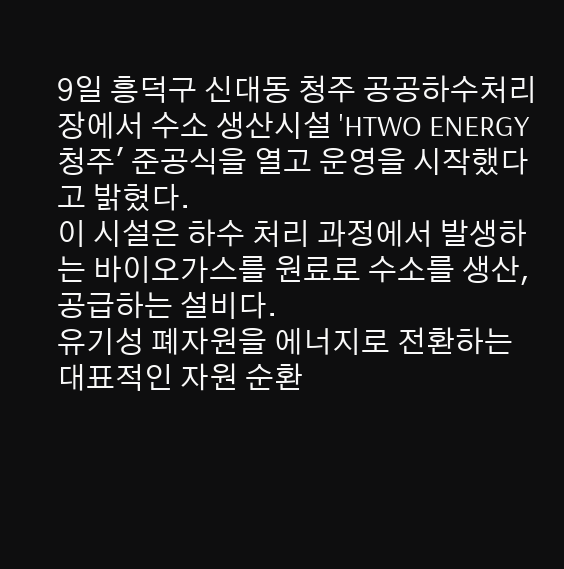9일 흥덕구 신대동 청주 공공하수처리장에서 수소 생산시설 'HTWO ENERGY 청주' 준공식을 열고 운영을 시작했다고 밝혔다.
이 시설은 하수 처리 과정에서 발생하는 바이오가스를 원료로 수소를 생산, 공급하는 설비다.
유기성 폐자원을 에너지로 전환하는 대표적인 자원 순환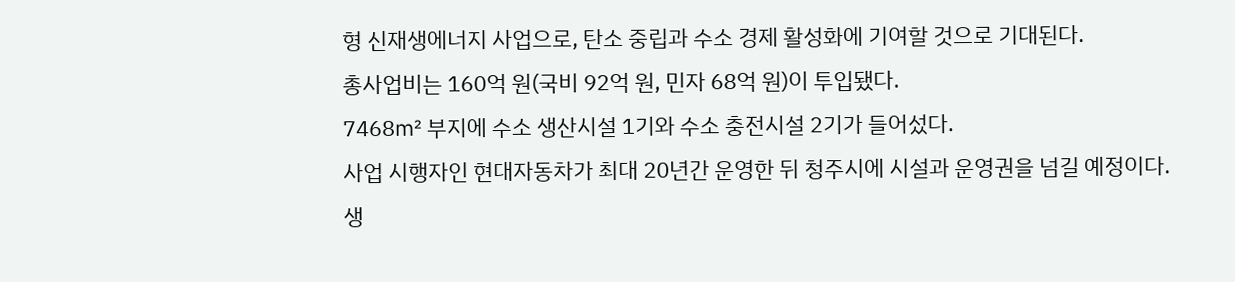형 신재생에너지 사업으로, 탄소 중립과 수소 경제 활성화에 기여할 것으로 기대된다.
총사업비는 160억 원(국비 92억 원, 민자 68억 원)이 투입됐다.
7468㎡ 부지에 수소 생산시설 1기와 수소 충전시설 2기가 들어섰다.
사업 시행자인 현대자동차가 최대 20년간 운영한 뒤 청주시에 시설과 운영권을 넘길 예정이다.
생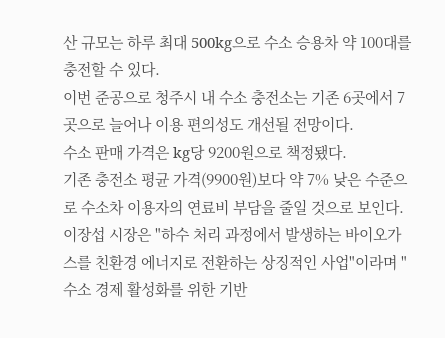산 규모는 하루 최대 500kg으로 수소 승용차 약 100대를 충전할 수 있다.
이번 준공으로 청주시 내 수소 충전소는 기존 6곳에서 7곳으로 늘어나 이용 편의성도 개선될 전망이다.
수소 판매 가격은 kg당 9200원으로 책정됐다.
기존 충전소 평균 가격(9900원)보다 약 7% 낮은 수준으로 수소차 이용자의 연료비 부담을 줄일 것으로 보인다.
이장섭 시장은 "하수 처리 과정에서 발생하는 바이오가스를 친환경 에너지로 전환하는 상징적인 사업"이라며 "수소 경제 활성화를 위한 기반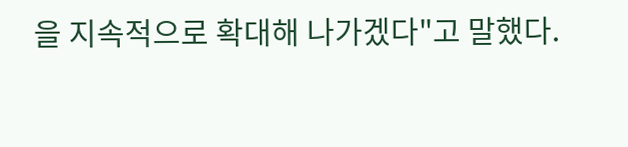을 지속적으로 확대해 나가겠다"고 말했다.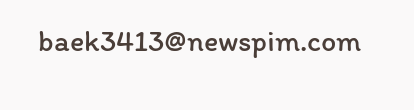baek3413@newspim.com